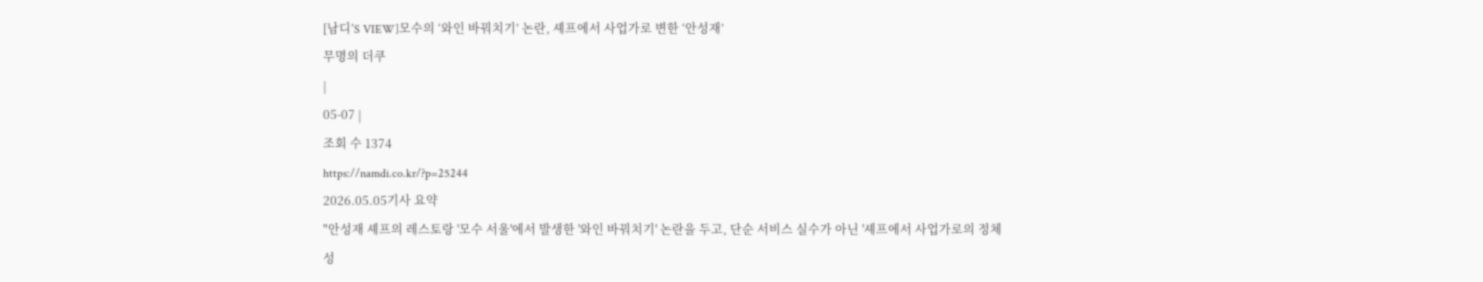[남디’S VIEW]모수의 ‘와인 바꿔치기’ 논란, 셰프에서 사업가로 변한 ‘안성재’
무명의 더쿠
|
05-07 |
조회 수 1374
https://namdi.co.kr/?p=25244
2026.05.05기사 요약
"안성재 셰프의 레스토랑 '모수 서울'에서 발생한 '와인 바꿔치기' 논란을 두고, 단순 서비스 실수가 아닌 '셰프에서 사업가로의 정체성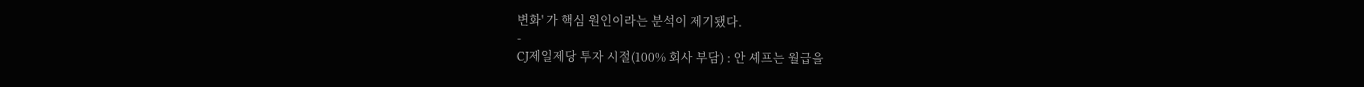변화' 가 핵심 원인이라는 분석이 제기됐다.
-
CJ제일제당 투자 시절(100% 회사 부담) : 안 셰프는 월급을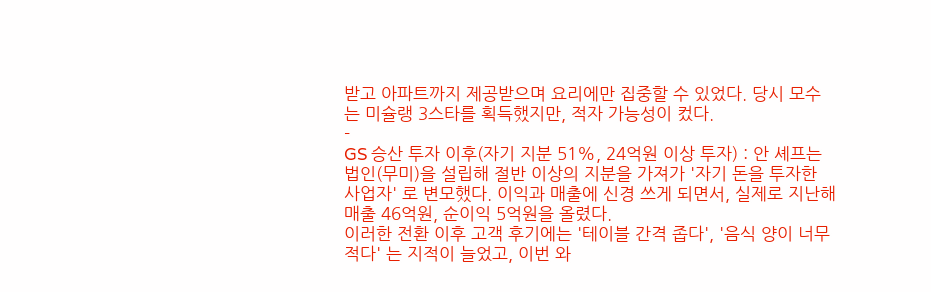받고 아파트까지 제공받으며 요리에만 집중할 수 있었다. 당시 모수는 미슐랭 3스타를 획득했지만, 적자 가능성이 컸다.
-
GS 승산 투자 이후(자기 지분 51%, 24억원 이상 투자) : 안 셰프는 법인(무미)을 설립해 절반 이상의 지분을 가져가 '자기 돈을 투자한 사업자' 로 변모했다. 이익과 매출에 신경 쓰게 되면서, 실제로 지난해 매출 46억원, 순이익 5억원을 올렸다.
이러한 전환 이후 고객 후기에는 '테이블 간격 좁다', '음식 양이 너무 적다' 는 지적이 늘었고, 이번 와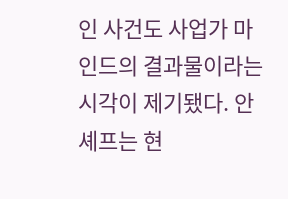인 사건도 사업가 마인드의 결과물이라는 시각이 제기됐다. 안 셰프는 현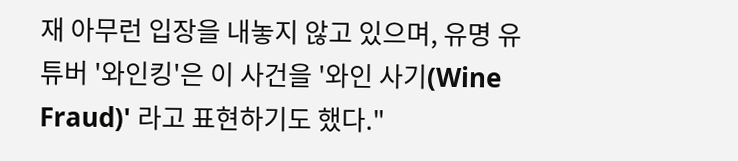재 아무런 입장을 내놓지 않고 있으며, 유명 유튜버 '와인킹'은 이 사건을 '와인 사기(Wine Fraud)' 라고 표현하기도 했다."